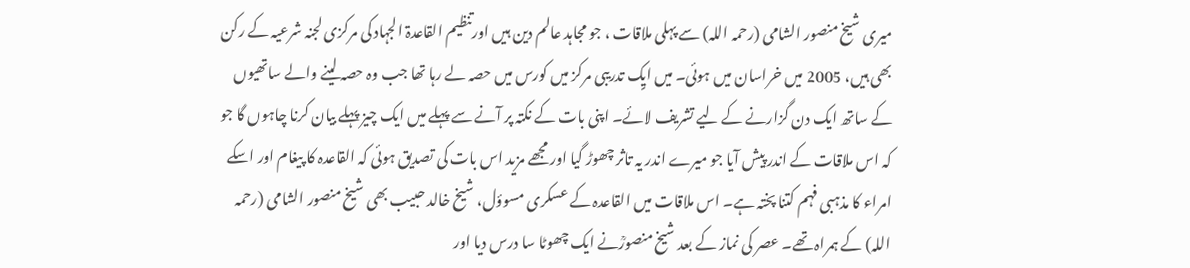میری شیخ منصور الشامی (رحمہ اللہ) سے پہلی ملاقات ، جو مجاہد عالم دین ہیں اورتنظیم القاعدۃ الجہاد کی مرکزی لجنہ شرعیہ کے رکن بھی ہیں، 2005 میں خراسان میں ہوئی۔ میں ایٍک تدریبی مرکز میں کورس میں حصہ لے رہا تھا جب وہ حصہ لینے والے ساتھیوں کے ساتھ ایک دن گزارنے کے لیے تشریف لائے۔ اپنی بات کے نکتہ پر آنے سے پہلے میں ایک چیز پہلے بیان کرنا چاہوں گا جو کہ اس ملاقات کے اندر پیش آیا جو میرے اندر یہ تاثر چھوڑ گیا اور مجھے مزید اس بات کی تصدیق ہوئی کہ القاعدہ کا پیغام اور اسکے امراء کا مذہبی فہم کتنا پختہ ہے۔ اس ملاقات میں القاعدہ کے عسکری مسوؤل، شیخ خالد حبیب بھی شیخ منصور الشامی (رحمہ اللہ) کے ہمراہ تھے۔ عصر کی نماز کے بعد شیخ منصورؒنے ایک چھوٹا سا درس دیا اور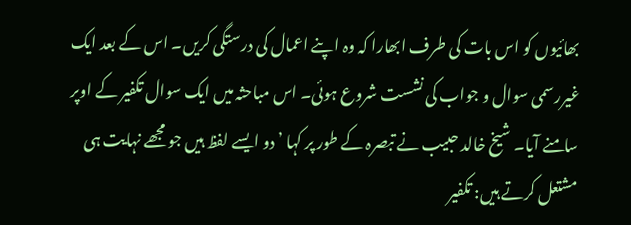بھائیوں کو اس بات کی طرف ابھارا کہ وہ اپنے اعمال کی درستگی کریں۔ اس کے بعد ایک غیررسمی سوال و جواب کی نشست شروع ہوئی۔ اس مباحثہ میں ایک سوال تکفیر کے اوپر سامنے آیا۔ شیخ خالد حبیب نے تبصرہ کے طور پر کہا ’دو ایسے لفظ ہیں جو مجھے نہایت ہی مشتعل کرتے ہیں: تکفیر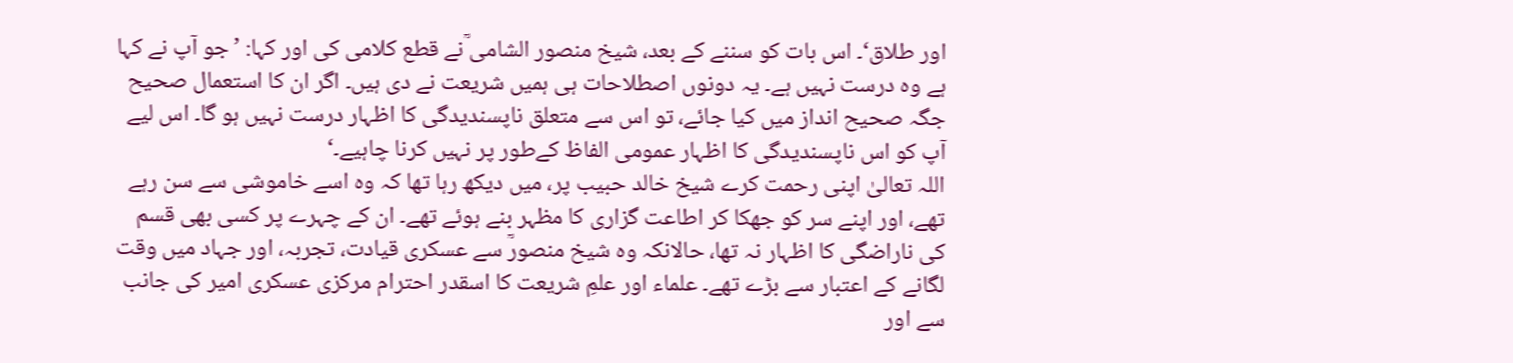اور طلاق‘۔ اس بات کو سننے کے بعد، شیخ منصور الشامی ؒنے قطع کلامی کی اور کہا: ’ جو آپ نے کہا ہے وہ درست نہیں ہے۔ یہ دونوں اصطلاحات ہی ہمیں شریعت نے دی ہیں۔ اگر ان کا استعمال صحیح جگہ صحیح انداز میں کیا جائے، تو اس سے متعلق ناپسندیدگی کا اظہار درست نہیں ہو گا۔ اس لیے آپ کو اس ناپسندیدگی کا اظہار عمومی الفاظ کےطور پر نہیں کرنا چاہیے۔‘
اللہ تعالیٰ اپنی رحمت کرے شیخ خالد حبیب پر، میں دیکھ رہا تھا کہ وہ اسے خاموشی سے سن رہے تھے، اور اپنے سر کو جھکا کر اطاعت گزاری کا مظہر بنے ہوئے تھے۔ ان کے چہرے پر کسی بھی قسم کی ناراضگی کا اظہار نہ تھا، حالانکہ وہ شیخ منصورؒ سے عسکری قیادت، تجربہ، اور جہاد میں وقت لگانے کے اعتبار سے بڑے تھے۔ علماء اور علمِ شریعت کا اسقدر احترام مرکزی عسکری امیر کی جانب سے اور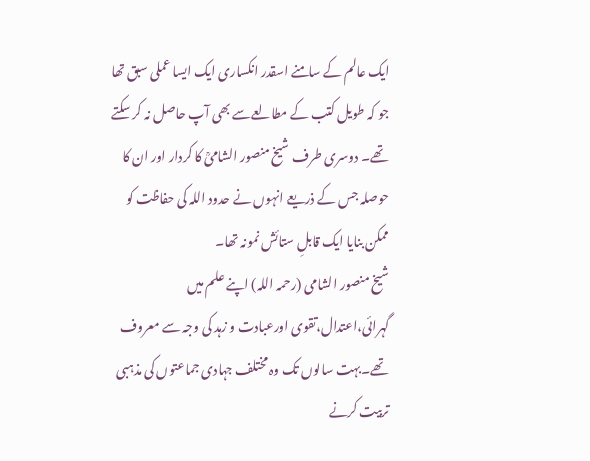ایک عالم کے سامنے اسقدر انکساری ایک ایسا عملی سبق تھا جو کہ طویل کتب کے مطالعےسے بھی آپ حاصل نہ کر سکتے تھے۔ دوسری طرف شیخ منصور الشامیؒ کا کردار اور ان کا حوصلہ جس کے ذریعے انہوں نے حدود اللہ کی حفاظت کو ممکن بنایا ایک قابلِ ستائش نمونہ تھا۔
شیخ منصور الشامی (رحمہ اللہ) اپنے علم میں گہرائی،اعتدال،تقوی اورعبادت و زہد کی وجہ سے معروف تھے۔بہت سالوں تک وہ مختلف جہادی جماعتوں کی مذہبی تربیت کرنے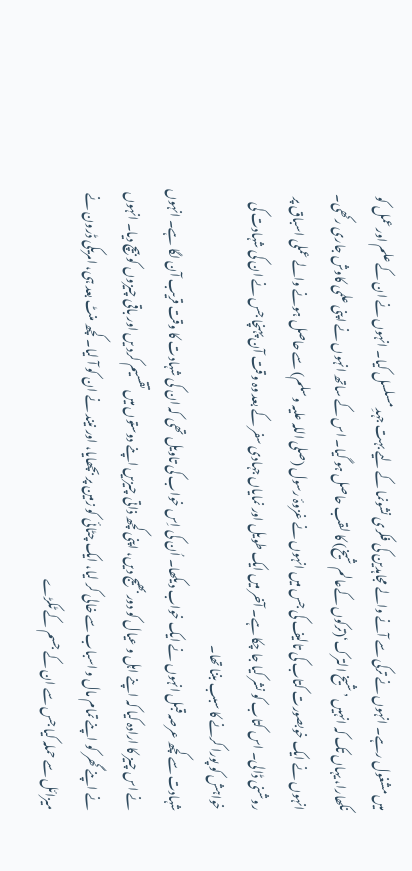میں مشغول رہے۔ انہوں نے ترکی سے آنے والے مجاہدین کی فکری نشونما کے لیے بہت جہدِ مسلسل کیا۔ انہوں نے ان کے علم اور عمل کو نکھارا، یہاں تک کہ انہیں ’شیخ الترک‘(ترکوں کےعالم شیخ) کا لقب حاصل ہو گیا۔ اس کے ساتھ انہوں نے اپنی علمی کاوش جاری رکھی۔ انہوں نے ایک خوبصورت کتاب کی تالیف کی جس میں انہوں نے غزوۂ رسول (صلی اللہ علیہ وسلم) سے حاصل ہونے والے عملی اسباق پر روشنی ڈالی۔ اس کتاب کو نشر کیا جا چکا ہے۔ آخر میں ایک طویل اور نمایاں جہادی سفر کے بعد وہ وقت آن پہنچا جس نے ان کی شہادت کی خواہش کو پورا کرنے کا سبب بننا تھا۔
شہادت سے کچھ عرصہ قبل انہوں نے ایک خواب دیکھا۔ اُن کی اِس خواب کی تاویل تھی کہ ان کی شہادت کا وقت قریب آن لگا ہے۔ انہوں نے اس چیز کا ارادہ کیا کہ اپنے اہل و عیال کو دور بھیج دیں، اپنی کچھ ذاتی چیزیں اپنے دوستوں میں تقسیم کرد یں اور باقی چیزوں کو بیچ دیا۔ انہوں نے اپنے گھر کو اپنے تمام مال و اسباب سے خالی کر لیا، ایک چٹائی کو زمین پر بچھایا، اور نیند نے ان کو آ لیا۔ کچھ منٹ بعد ہی، امریکی ڈرون نے میزائل سے حملہ کیا جس سے ان کے جسم کے ٹکڑے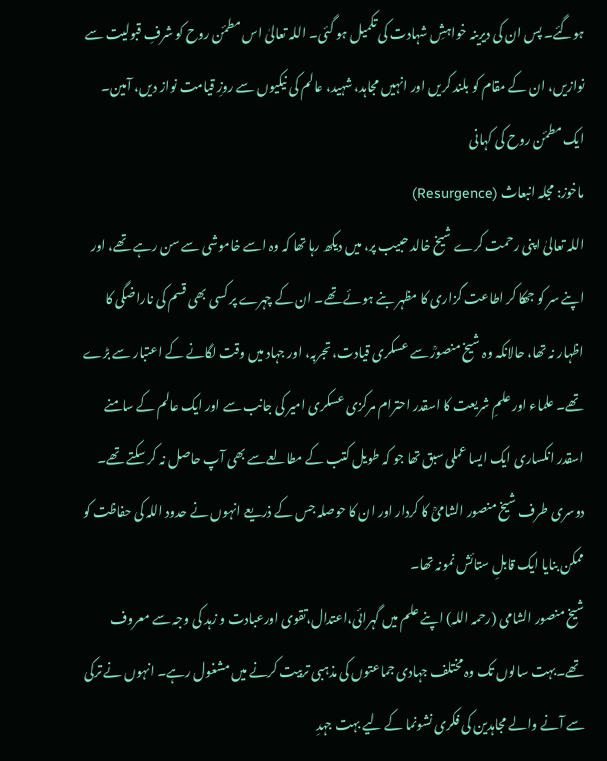ہوگئے۔ پس ان کی دیرینہ خواہشِ شہادت کی تکمیل ہو گئی۔ اللہ تعالیٰ اس مطمٔن روح کو شرفِ قبولیت سے نوازیں، ان کے مقام کو بلند کریں اور انہیں مجاہد، شہید، عالم کی نیکیوں سے روزِ قیامت نواز دیں، آمین۔
ایک مطمٔن روح کی کہانی
ماخوز: مجلہ انبعاث (Resurgence)
اللہ تعالیٰ اپنی رحمت کرے شیخ خالد حبیب پر، میں دیکھ رہا تھا کہ وہ اسے خاموشی سے سن رہے تھے، اور اپنے سر کو جھکا کر اطاعت گزاری کا مظہر بنے ہوئے تھے۔ ان کے چہرے پر کسی بھی قسم کی ناراضگی کا اظہار نہ تھا، حالانکہ وہ شیخ منصورؒ سے عسکری قیادت، تجربہ، اور جہاد میں وقت لگانے کے اعتبار سے بڑے تھے۔ علماء اور علمِ شریعت کا اسقدر احترام مرکزی عسکری امیر کی جانب سے اور ایک عالم کے سامنے اسقدر انکساری ایک ایسا عملی سبق تھا جو کہ طویل کتب کے مطالعےسے بھی آپ حاصل نہ کر سکتے تھے۔ دوسری طرف شیخ منصور الشامیؒ کا کردار اور ان کا حوصلہ جس کے ذریعے انہوں نے حدود اللہ کی حفاظت کو ممکن بنایا ایک قابلِ ستائش نمونہ تھا۔
شیخ منصور الشامی (رحمہ اللہ) اپنے علم میں گہرائی،اعتدال،تقوی اورعبادت و زہد کی وجہ سے معروف تھے۔بہت سالوں تک وہ مختلف جہادی جماعتوں کی مذہبی تربیت کرنے میں مشغول رہے۔ انہوں نے ترکی سے آنے والے مجاہدین کی فکری نشونما کے لیے بہت جہدِ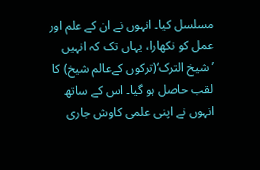مسلسل کیا۔ انہوں نے ان کے علم اور عمل کو نکھارا، یہاں تک کہ انہیں ’شیخ الترک‘(ترکوں کےعالم شیخ) کا لقب حاصل ہو گیا۔ اس کے ساتھ انہوں نے اپنی علمی کاوش جاری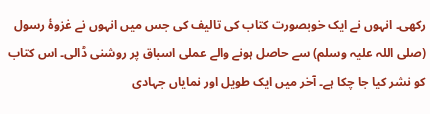رکھی۔ انہوں نے ایک خوبصورت کتاب کی تالیف کی جس میں انہوں نے غزوۂ رسول (صلی اللہ علیہ وسلم) سے حاصل ہونے والے عملی اسباق پر روشنی ڈالی۔ اس کتاب کو نشر کیا جا چکا ہے۔ آخر میں ایک طویل اور نمایاں جہادی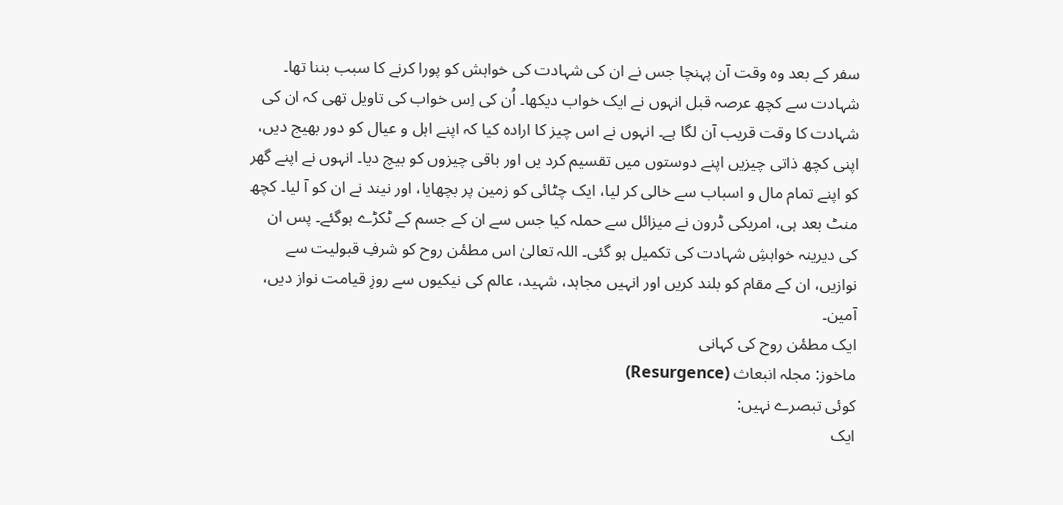سفر کے بعد وہ وقت آن پہنچا جس نے ان کی شہادت کی خواہش کو پورا کرنے کا سبب بننا تھا۔
شہادت سے کچھ عرصہ قبل انہوں نے ایک خواب دیکھا۔ اُن کی اِس خواب کی تاویل تھی کہ ان کی شہادت کا وقت قریب آن لگا ہے۔ انہوں نے اس چیز کا ارادہ کیا کہ اپنے اہل و عیال کو دور بھیج دیں، اپنی کچھ ذاتی چیزیں اپنے دوستوں میں تقسیم کرد یں اور باقی چیزوں کو بیچ دیا۔ انہوں نے اپنے گھر کو اپنے تمام مال و اسباب سے خالی کر لیا، ایک چٹائی کو زمین پر بچھایا، اور نیند نے ان کو آ لیا۔ کچھ منٹ بعد ہی، امریکی ڈرون نے میزائل سے حملہ کیا جس سے ان کے جسم کے ٹکڑے ہوگئے۔ پس ان کی دیرینہ خواہشِ شہادت کی تکمیل ہو گئی۔ اللہ تعالیٰ اس مطمٔن روح کو شرفِ قبولیت سے نوازیں، ان کے مقام کو بلند کریں اور انہیں مجاہد، شہید، عالم کی نیکیوں سے روزِ قیامت نواز دیں، آمین۔
ایک مطمٔن روح کی کہانی
ماخوز: مجلہ انبعاث (Resurgence)
کوئی تبصرے نہیں:
ایک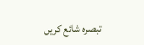تبصرہ شائع کریں